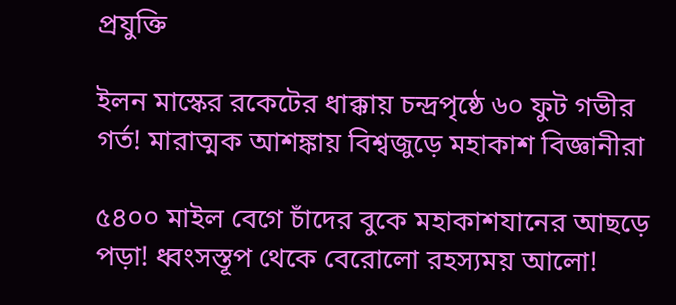প্রযুক্তি

ইলন মাস্কের রকেটের ধাক্কায় চন্দ্রপৃষ্ঠে ৬০ ফুট গভীর গর্ত! মারাত্মক আশঙ্কায় বিশ্বজুড়ে মহাকাশ বিজ্ঞানীরা

৫৪০০ মাইল বেগে চাঁদের বুকে মহাকাশযানের আছড়ে পড়া! ধ্বংসস্তূপ থেকে বেরোলো রহস্যময় আলো!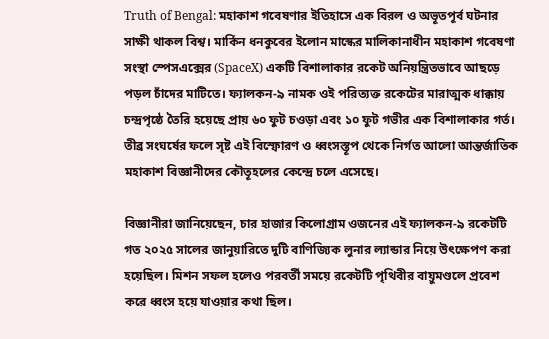Truth of Bengal: মহাকাশ গবেষণার ইতিহাসে এক বিরল ও অভূতপূর্ব ঘটনার সাক্ষী থাকল বিশ্ব। মার্কিন ধনকুবের ইলোন মাস্কের মালিকানাধীন মহাকাশ গবেষণা সংস্থা স্পেসএক্সের (SpaceX) একটি বিশালাকার রকেট অনিয়ন্ত্রিতভাবে আছড়ে পড়ল চাঁদের মাটিতে। ফ্যালকন-৯ নামক ওই পরিত্যক্ত রকেটের মারাত্মক ধাক্কায় চন্দ্রপৃষ্ঠে তৈরি হয়েছে প্রায় ৬০ ফুট চওড়া এবং ১০ ফুট গভীর এক বিশালাকার গর্ত। তীব্র সংঘর্ষের ফলে সৃষ্ট এই বিস্ফোরণ ও ধ্বংসস্তূপ থেকে নির্গত আলো আন্তর্জাতিক মহাকাশ বিজ্ঞানীদের কৌতূহলের কেন্দ্রে চলে এসেছে।

বিজ্ঞানীরা জানিয়েছেন, চার হাজার কিলোগ্রাম ওজনের এই ফ্যালকন-৯ রকেটটি গত ২০২৫ সালের জানুয়ারিতে দুটি বাণিজ্যিক লুনার ল্যান্ডার নিয়ে উৎক্ষেপণ করা হয়েছিল। মিশন সফল হলেও পরবর্তী সময়ে রকেটটি পৃথিবীর বায়ুমণ্ডলে প্রবেশ করে ধ্বংস হয়ে যাওয়ার কথা ছিল।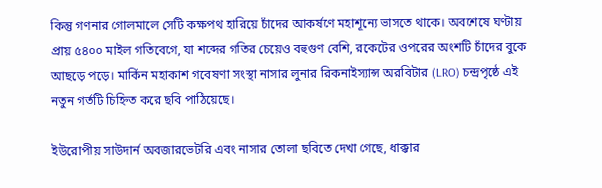কিন্তু গণনার গোলমালে সেটি কক্ষপথ হারিয়ে চাঁদের আকর্ষণে মহাশূন্যে ভাসতে থাকে। অবশেষে ঘণ্টায় প্রায় ৫৪০০ মাইল গতিবেগে, যা শব্দের গতির চেয়েও বহুগুণ বেশি, রকেটের ওপরের অংশটি চাঁদের বুকে আছড়ে পড়ে। মার্কিন মহাকাশ গবেষণা সংস্থা নাসার লুনার রিকনাইস্যান্স অরবিটার (LRO) চন্দ্রপৃষ্ঠে এই নতুন গর্তটি চিহ্নিত করে ছবি পাঠিয়েছে।

ইউরোপীয় সাউদার্ন অবজারভেটরি এবং নাসার তোলা ছবিতে দেখা গেছে, ধাক্কার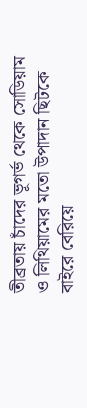তীব্রতায় চাঁদের ভূগর্ভ থেকে সোডিয়াম ও লিথিয়ামের মতো উপাদান ছিটকে বাইরে বেরিয়ে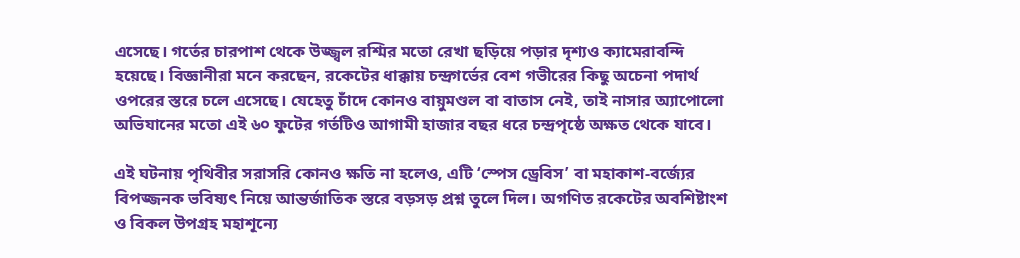এসেছে। গর্তের চারপাশ থেকে উজ্জ্বল রশ্মির মতো রেখা ছড়িয়ে পড়ার দৃশ্যও ক্যামেরাবন্দি হয়েছে। বিজ্ঞানীরা মনে করছেন, রকেটের ধাক্কায় চন্দ্রগর্ভের বেশ গভীরের কিছু অচেনা পদার্থ ওপরের স্তরে চলে এসেছে। যেহেতু চাঁদে কোনও বায়ুমণ্ডল বা বাতাস নেই, তাই নাসার অ্যাপোলো অভিযানের মতো এই ৬০ ফুটের গর্তটিও আগামী হাজার বছর ধরে চন্দ্রপৃষ্ঠে অক্ষত থেকে যাবে।

এই ঘটনায় পৃথিবীর সরাসরি কোনও ক্ষতি না হলেও, এটি ‘স্পেস ড্রেবিস’ বা মহাকাশ-বর্জ্যের বিপজ্জনক ভবিষ্যৎ নিয়ে আন্তর্জাতিক স্তরে বড়সড় প্রশ্ন তুলে দিল। অগণিত রকেটের অবশিষ্টাংশ ও বিকল উপগ্রহ মহাশূন্যে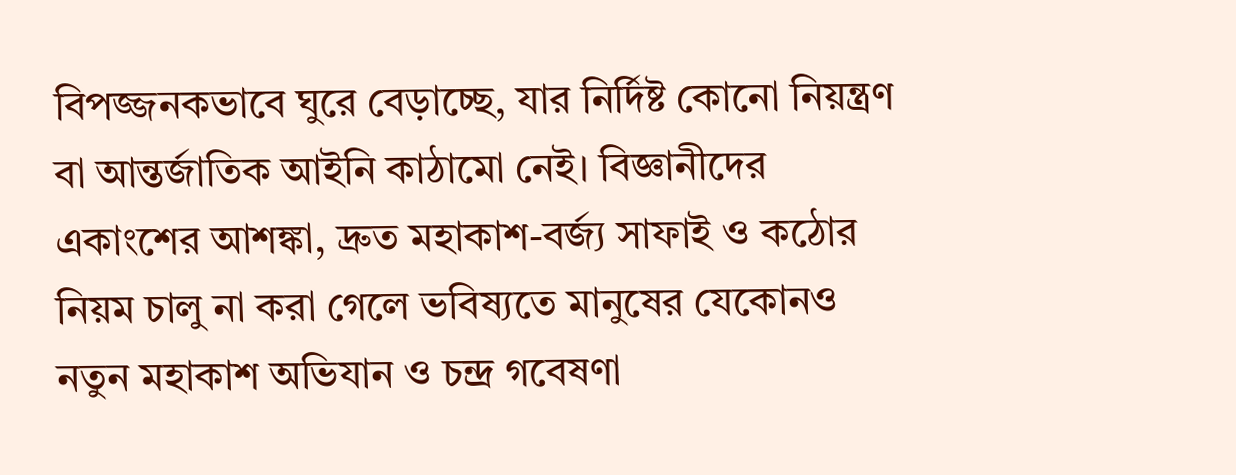বিপজ্জনকভাবে ঘুরে বেড়াচ্ছে, যার নির্দিষ্ট কোনো নিয়ন্ত্রণ বা আন্তর্জাতিক আইনি কাঠামো নেই। বিজ্ঞানীদের একাংশের আশঙ্কা, দ্রুত মহাকাশ-বর্জ্য সাফাই ও কঠোর নিয়ম চালু না করা গেলে ভবিষ্যতে মানুষের যেকোনও নতুন মহাকাশ অভিযান ও চন্দ্র গবেষণা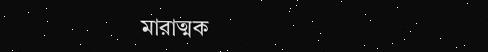মারাত্মক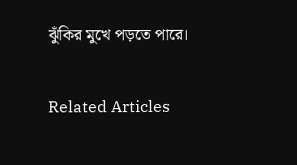ঝুঁকির মুখে পড়তে পারে।

Related Articles